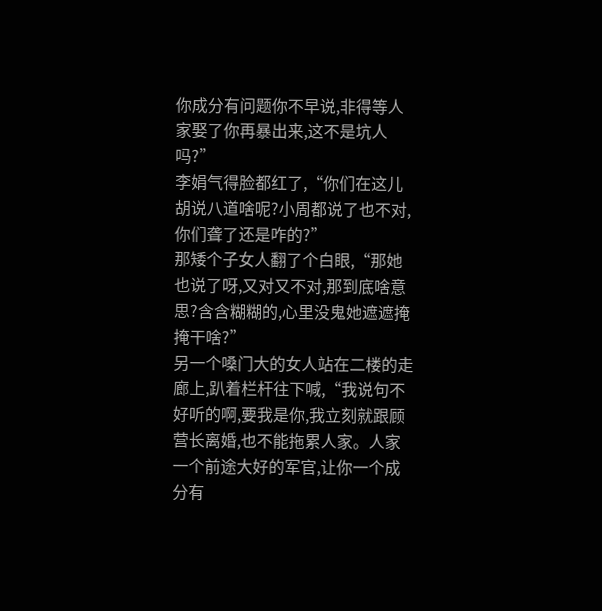你成分有问题你不早说,非得等人家娶了你再暴出来,这不是坑人吗?”
李娟气得脸都红了,“你们在这儿胡说八道啥呢?小周都说了也不对,你们聋了还是咋的?”
那矮个子女人翻了个白眼,“那她也说了呀,又对又不对,那到底啥意思?含含糊糊的,心里没鬼她遮遮掩掩干啥?”
另一个嗓门大的女人站在二楼的走廊上,趴着栏杆往下喊,“我说句不好听的啊,要我是你,我立刻就跟顾营长离婚,也不能拖累人家。人家一个前途大好的军官,让你一个成分有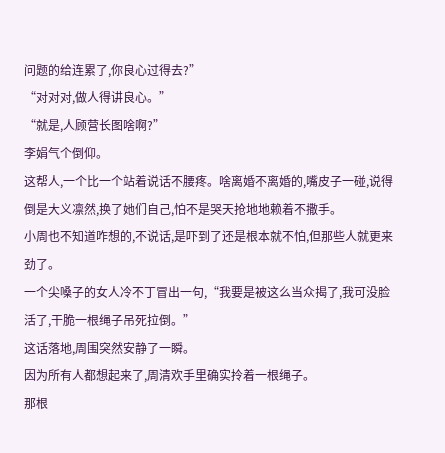问题的给连累了,你良心过得去?”
“对对对,做人得讲良心。”
“就是,人顾营长图啥啊?”
李娟气个倒仰。
这帮人,一个比一个站着说话不腰疼。啥离婚不离婚的,嘴皮子一碰,说得倒是大义凛然,换了她们自己,怕不是哭天抢地地赖着不撒手。
小周也不知道咋想的,不说话,是吓到了还是根本就不怕,但那些人就更来劲了。
一个尖嗓子的女人冷不丁冒出一句,“我要是被这么当众揭了,我可没脸活了,干脆一根绳子吊死拉倒。”
这话落地,周围突然安静了一瞬。
因为所有人都想起来了,周清欢手里确实拎着一根绳子。
那根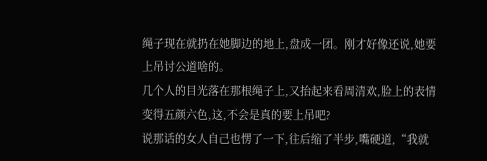绳子现在就扔在她脚边的地上,盘成一团。刚才好像还说,她要上吊讨公道啥的。
几个人的目光落在那根绳子上,又抬起来看周清欢,脸上的表情变得五颜六色,这,不会是真的要上吊吧?
说那话的女人自己也愣了一下,往后缩了半步,嘴硬道,“我就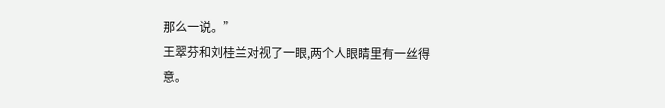那么一说。”
王翠芬和刘桂兰对视了一眼,两个人眼睛里有一丝得意。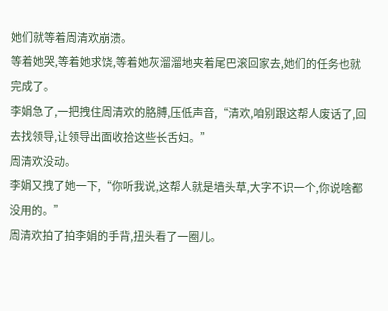她们就等着周清欢崩溃。
等着她哭,等着她求饶,等着她灰溜溜地夹着尾巴滚回家去,她们的任务也就完成了。
李娟急了,一把拽住周清欢的胳膊,压低声音,“清欢,咱别跟这帮人废话了,回去找领导,让领导出面收拾这些长舌妇。”
周清欢没动。
李娟又拽了她一下,“你听我说,这帮人就是墙头草,大字不识一个,你说啥都没用的。”
周清欢拍了拍李娟的手背,扭头看了一圈儿。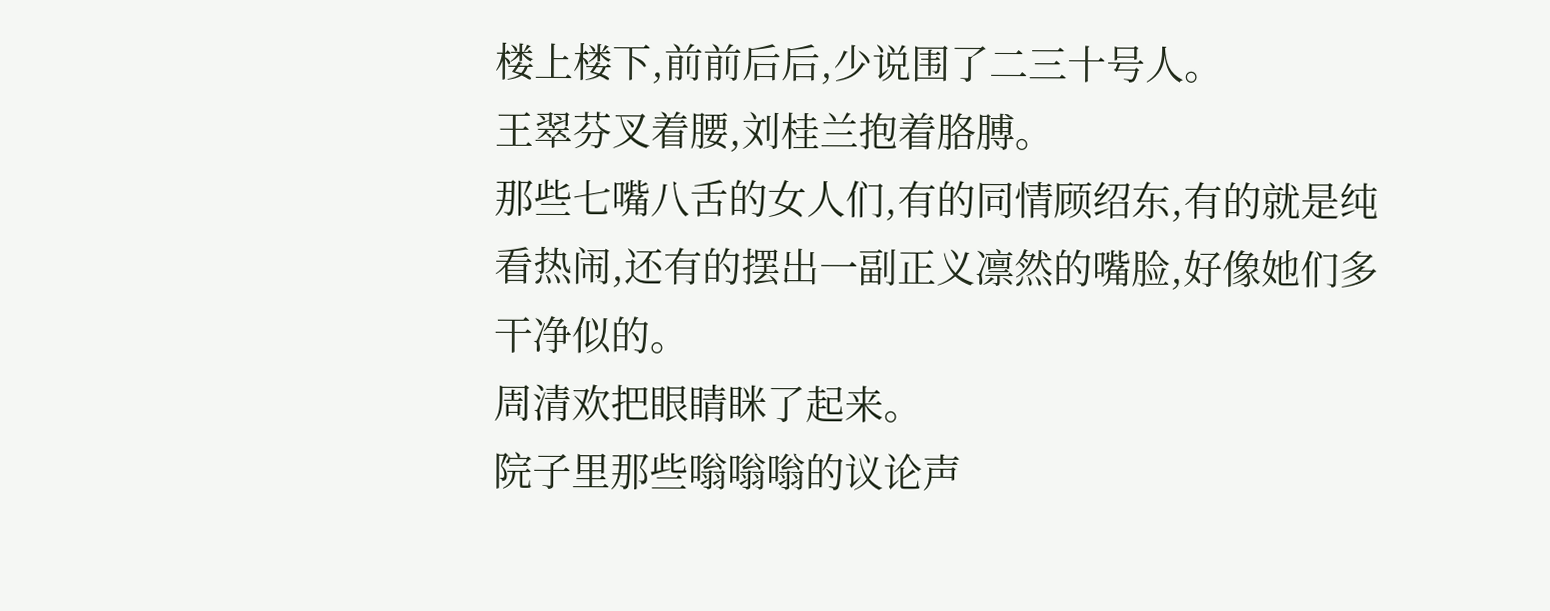楼上楼下,前前后后,少说围了二三十号人。
王翠芬叉着腰,刘桂兰抱着胳膊。
那些七嘴八舌的女人们,有的同情顾绍东,有的就是纯看热闹,还有的摆出一副正义凛然的嘴脸,好像她们多干净似的。
周清欢把眼睛眯了起来。
院子里那些嗡嗡嗡的议论声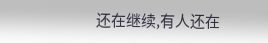还在继续,有人还在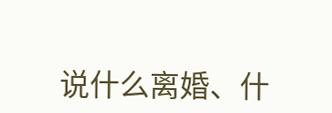说什么离婚、什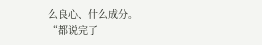么良心、什么成分。
“都说完了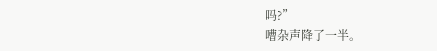吗?”
嘈杂声降了一半。